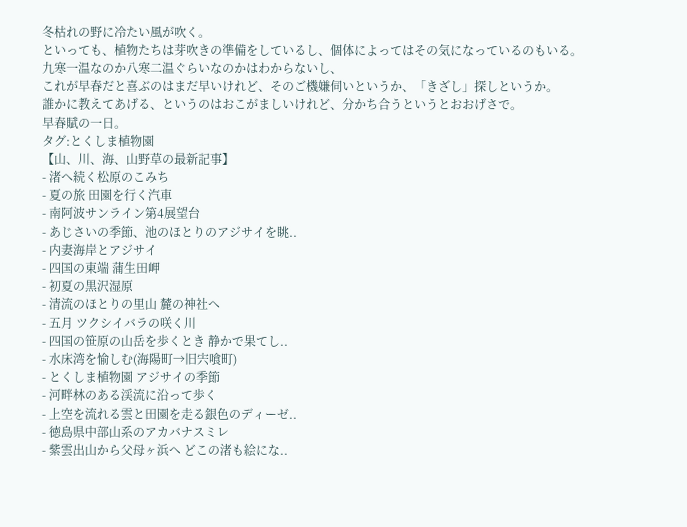冬枯れの野に冷たい風が吹く。
といっても、植物たちは芽吹きの準備をしているし、個体によってはその気になっているのもいる。
九寒一温なのか八寒二温ぐらいなのかはわからないし、
これが早春だと喜ぶのはまだ早いけれど、そのご機嫌伺いというか、「きざし」探しというか。
誰かに教えてあげる、というのはおこがましいけれど、分かち合うというとおおげさで。
早春賦の一日。
タグ:とくしま植物園
【山、川、海、山野草の最新記事】
- 渚へ続く松原のこみち
- 夏の旅 田園を行く汽車
- 南阿波サンライン第4展望台
- あじさいの季節、池のほとりのアジサイを眺..
- 内妻海岸とアジサイ
- 四国の東端 蒲生田岬
- 初夏の黒沢湿原
- 清流のほとりの里山 麓の神社へ
- 五月 ツクシイバラの咲く川
- 四国の笹原の山岳を歩くとき 静かで果てし..
- 水床湾を愉しむ(海陽町→旧宍喰町)
- とくしま植物園 アジサイの季節
- 河畔林のある渓流に沿って歩く
- 上空を流れる雲と田園を走る銀色のディーゼ..
- 徳島県中部山系のアカバナスミレ
- 紫雲出山から父母ヶ浜へ どこの渚も絵にな..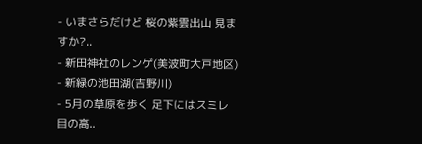- いまさらだけど 桜の紫雲出山 見ますか?..
- 新田神社のレンゲ(美波町大戸地区)
- 新緑の池田湖(吉野川)
- 5月の草原を歩く 足下にはスミレ 目の高..